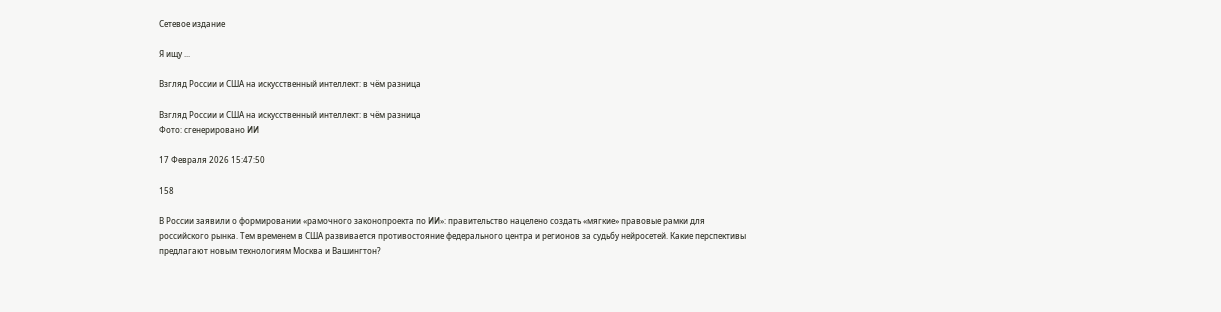Сетевое издание

Я ищу ...

Взгляд России и США на искусственный интеллект: в чём разница

Взгляд России и США на искусственный интеллект: в чём разница
Фото: сгенерировано ИИ

17 Февраля 2026 15:47:50

158

В России заявили о формировании «рамочного законопроекта по ИИ»: правительство нацелено создать «мягкие» правовые рамки для российского рынка. Тем временем в США развивается противостояние федерального центра и регионов за судьбу нейросетей. Какие перспективы предлагают новым технологиям Москва и Вашингтон?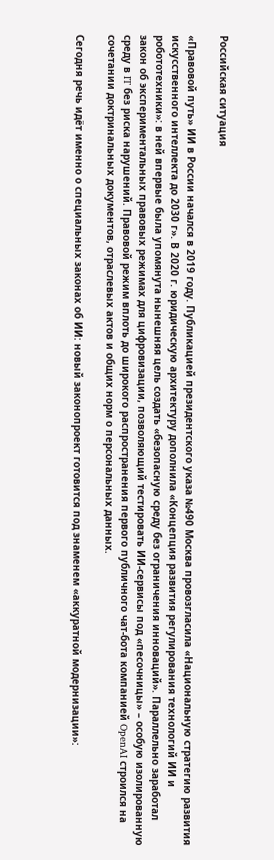Российская ситуация

«Правовой путь» ИИ в России начался в 2019 году. Публикацией президентского указа №490 Москва провозгласила «Национальную стратегию развития искусственного интеллекта до 2030 г». В 2020 г. юридическую архитектуру дополнила «Концепция развития регулирования технологий ИИ и робототехники»: в ней впервые была упомянута нынешняя цель создать «безопасную среду без ограничения инноваций». Параллельно заработал закон об экспериментальных правовых режимах для цифровизации, позволяющий тестировать ИИ‑сервисы под «песочницы» – особую изолированную среду в IT без риска нарушений. Правовой режим вплоть до широкого распространения первого публичного чат-бота компанией OpenAI строился на сочетании доктринальных документов, отраслевых актов и общих норм о персональных данных.

Сегодня речь идёт именно о специальных законах об ИИ: новый законопроект готовится под знаменем «аккуратной модернизации»: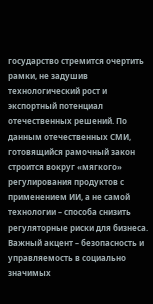государство стремится очертить рамки, не задушив технологический рост и экспортный потенциал отечественных решений. По данным отечественных СМИ, готовящийся рамочный закон строится вокруг «мягкого» регулирования продуктов с применением ИИ, а не самой технологии – способа снизить регуляторные риски для бизнеса. Важный акцент – безопасность и управляемость в социально значимых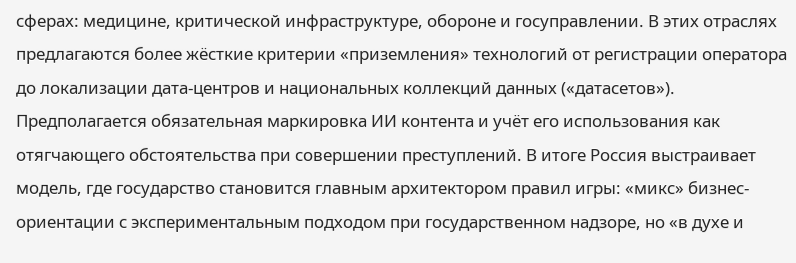сферах: медицине, критической инфраструктуре, обороне и госуправлении. В этих отраслях предлагаются более жёсткие критерии «приземления» технологий от регистрации оператора до локализации дата-центров и национальных коллекций данных («датасетов»). Предполагается обязательная маркировка ИИ контента и учёт его использования как отягчающего обстоятельства при совершении преступлений. В итоге Россия выстраивает модель, где государство становится главным архитектором правил игры: «микс» бизнес-ориентации с экспериментальным подходом при государственном надзоре, но «в духе и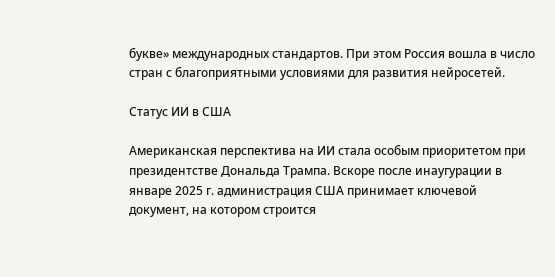букве» международных стандартов. При этом Россия вошла в число стран с благоприятными условиями для развития нейросетей.

Статус ИИ в США

Американская перспектива на ИИ стала особым приоритетом при президентстве Дональда Трампа. Вскоре после инаугурации в январе 2025 г. администрация США принимает ключевой документ, на котором строится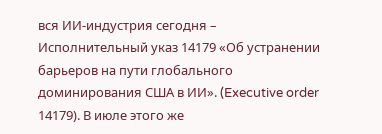вся ИИ-индустрия сегодня – Исполнительный указ 14179 «Об устранении барьеров на пути глобального доминирования США в ИИ». (Executive order 14179). В июле этого же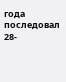года последовал 28-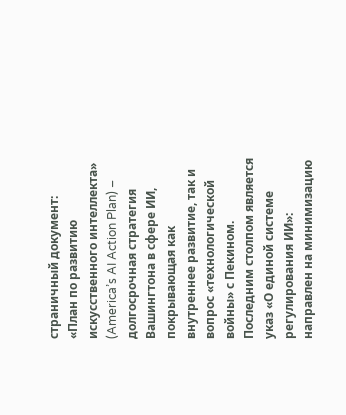страничный документ: «План по развитию искусственного интеллекта» (America’s AI Action Plan) – долгосрочная стратегия Вашингтона в сфере ИИ, покрывающая как внутреннее развитие, так и вопрос «технологической войны» с Пекином. Последним столпом является указ «О единой системе регулирования ИИ»: направлен на минимизацию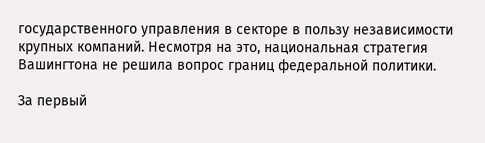государственного управления в секторе в пользу независимости крупных компаний. Несмотря на это, национальная стратегия Вашингтона не решила вопрос границ федеральной политики.

За первый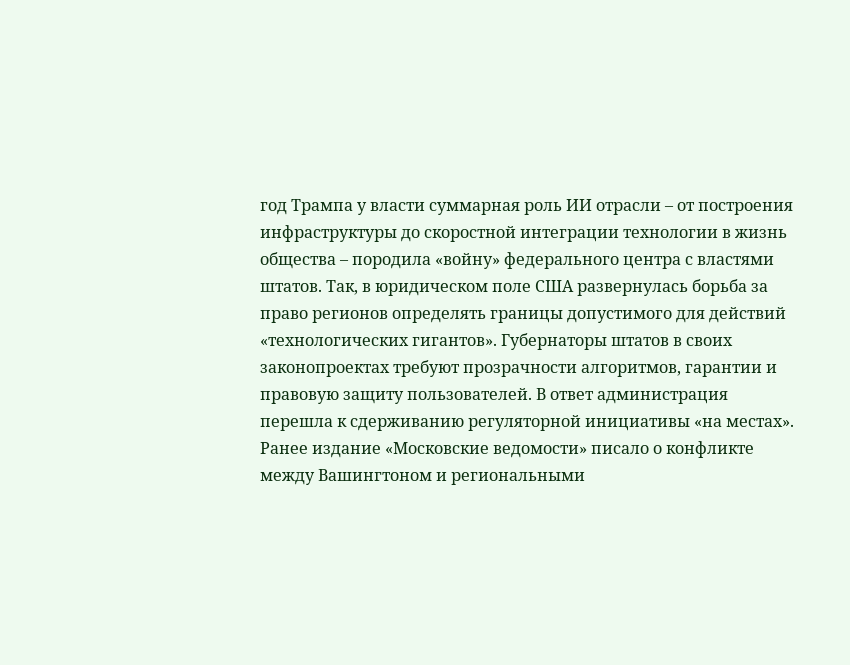год Трампа у власти суммарная роль ИИ отрасли – от построения инфраструктуры до скоростной интеграции технологии в жизнь общества – породила «войну» федерального центра с властями штатов. Так, в юридическом поле США развернулась борьба за право регионов определять границы допустимого для действий «технологических гигантов». Губернаторы штатов в своих законопроектах требуют прозрачности алгоритмов, гарантии и правовую защиту пользователей. В ответ администрация перешла к сдерживанию регуляторной инициативы «на местах». Ранее издание «Московские ведомости» писало о конфликте между Вашингтоном и региональными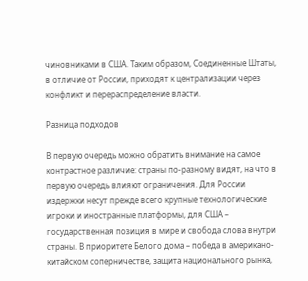чиновниками в США. Таким образом, Соединенные Штаты, в отличие от России, приходят к централизации через конфликт и перераспределение власти.

Разница подходов

В первую очередь можно обратить внимание на самое контрастное различие: страны по-разному видят, на что в первую очередь влияют ограничения. Для России издержки несут прежде всего крупные технологические игроки и иностранные платформы, для США – государственная позиция в мире и свобода слова внутри страны. В приоритете Белого дома – победа в американо-китайском соперничестве, защита национального рынка,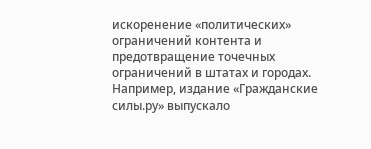искоренение «политических» ограничений контента и предотвращение точечных ограничений в штатах и городах. Например, издание «Гражданские силы.ру» выпускало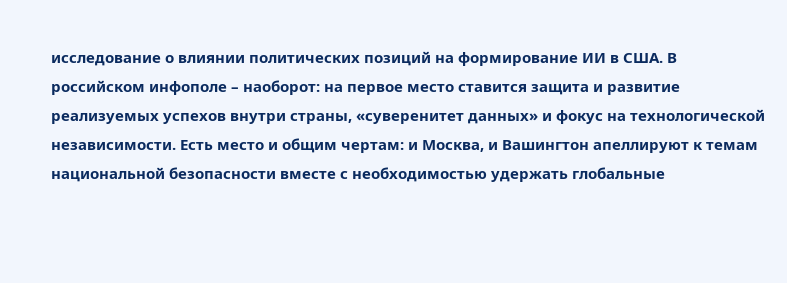исследование о влиянии политических позиций на формирование ИИ в США. В российском инфополе – наоборот: на первое место ставится защита и развитие реализуемых успехов внутри страны, «суверенитет данных» и фокус на технологической независимости. Есть место и общим чертам: и Москва, и Вашингтон апеллируют к темам национальной безопасности вместе с необходимостью удержать глобальные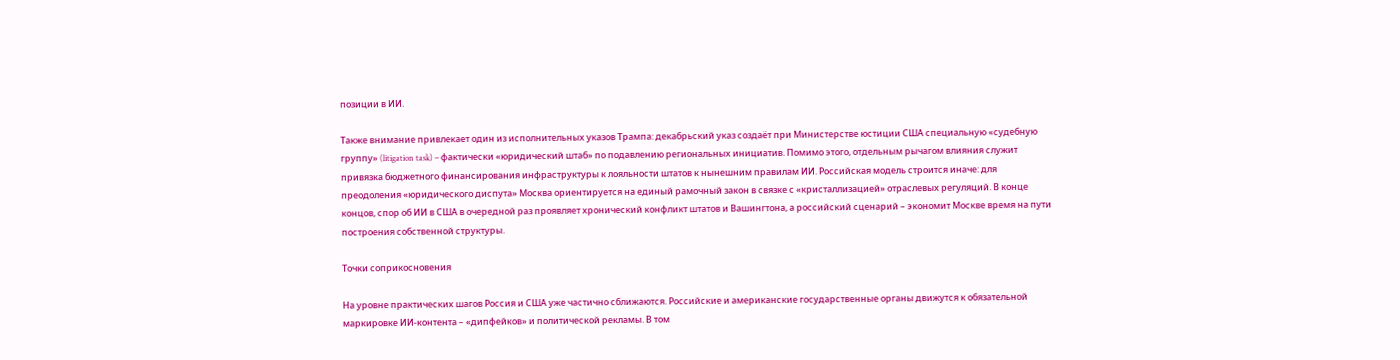позиции в ИИ.

Также внимание привлекает один из исполнительных указов Трампа: декабрьский указ создаёт при Министерстве юстиции США специальную «судебную группу» (litigation task) – фактически «юридический штаб» по подавлению региональных инициатив. Помимо этого, отдельным рычагом влияния служит привязка бюджетного финансирования инфраструктуры к лояльности штатов к нынешним правилам ИИ. Российская модель строится иначе: для преодоления «юридического диспута» Москва ориентируется на единый рамочный закон в связке с «кристаллизацией» отраслевых регуляций. В конце концов, спор об ИИ в США в очередной раз проявляет хронический конфликт штатов и Вашингтона, а российский сценарий – экономит Москве время на пути построения собственной структуры.

Точки соприкосновения

На уровне практических шагов Россия и США уже частично сближаются. Российские и американские государственные органы движутся к обязательной маркировке ИИ‑контента – «дипфейков» и политической рекламы. В том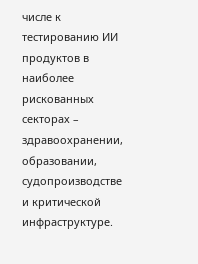числе к тестированию ИИ продуктов в наиболее рискованных секторах – здравоохранении, образовании, судопроизводстве и критической инфраструктуре.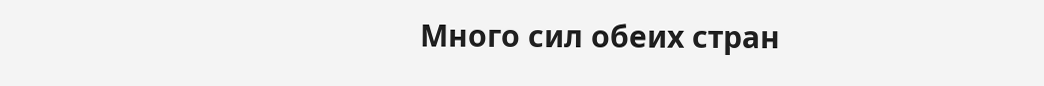Много сил обеих стран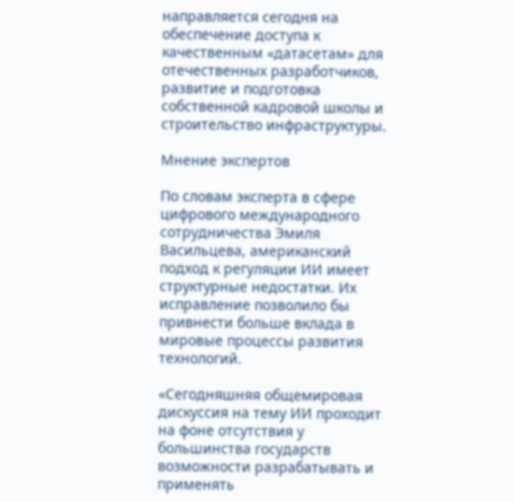направляется сегодня на обеспечение доступа к качественным «датасетам» для отечественных разработчиков, развитие и подготовка собственной кадровой школы и строительство инфраструктуры.

Мнение экспертов

По словам эксперта в сфере цифрового международного сотрудничества Эмиля Васильцева, американский подход к регуляции ИИ имеет структурные недостатки. Их исправление позволило бы привнести больше вклада в мировые процессы развития технологий.

«Сегодняшняя общемировая дискуссия на тему ИИ проходит на фоне отсутствия у большинства государств возможности разрабатывать и применять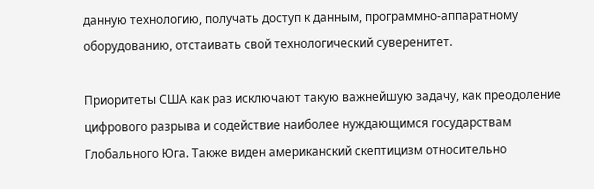данную технологию, получать доступ к данным, программно-аппаратному оборудованию, отстаивать свой технологический суверенитет.

Приоритеты США как раз исключают такую важнейшую задачу, как преодоление цифрового разрыва и содействие наиболее нуждающимся государствам Глобального Юга. Также виден американский скептицизм относительно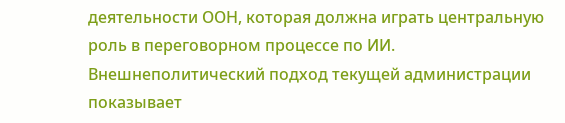деятельности ООН, которая должна играть центральную роль в переговорном процессе по ИИ. Внешнеполитический подход текущей администрации показывает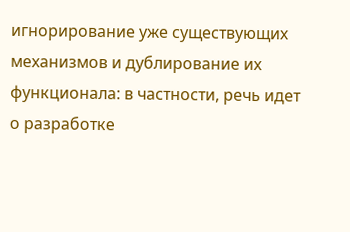игнорирование уже существующих механизмов и дублирование их функционала: в частности, речь идет о разработке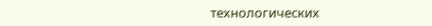технологических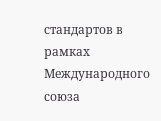стандартов в рамках Международного союза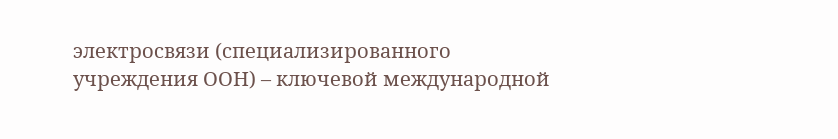электросвязи (специализированного учреждения ООН) – ключевой международной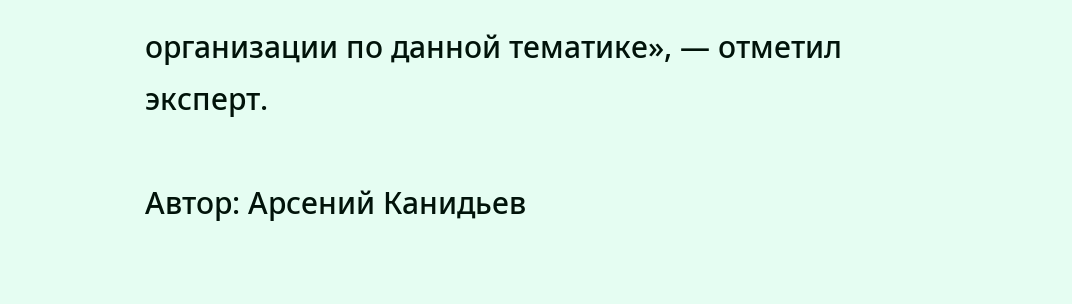организации по данной тематике», — отметил эксперт.

Автор: Арсений Канидьев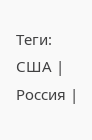Теги: США | Россия |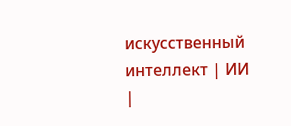искусственный интеллект | ИИ |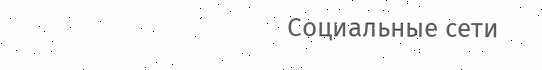Социальные сети